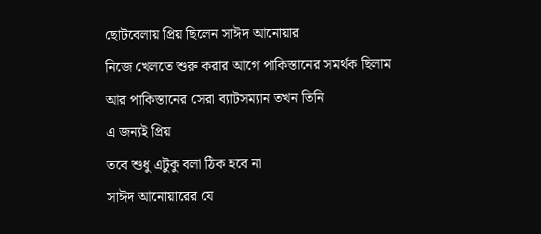ছোটবেলায় প্রিয় ছিলেন সাঈদ আনোয়ার
নিজে খেলতে শুরু করার আগে পাকিস্তানের সমর্থক ছিলাম
আর পাকিস্তানের সেরা ব্যাটসম্যান তখন তিনি
এ জন্যই প্রিয়
তবে শুধু এটুকু বলা ঠিক হবে না
সাঈদ আনোয়ারের যে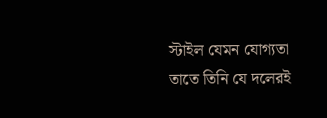স্টাইল যেমন যোগ্যতা তাতে তিনি যে দলেরই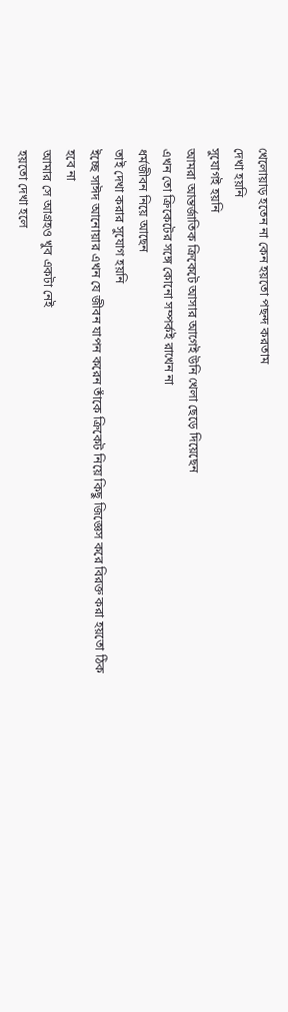খেলোয়াড় হতেন না কেন হয়তো পছন্দ করতাম
দেখা হয়নি
সুযোগই হয়নি
আমরা আন্তর্জাতিক ক্রিকেটে আসার আগেই উনি খেলা ছেড়ে দিয়েছেন
এখন তো ক্রিকেটের সঙ্গে কোনো সম্পর্কই রাখেন না
ধর্মজীবন নিয়ে আছেন
তাই দেখা করার সুযোগ হয়নি
ইচ্ছে সাঈদ আনোয়ার এখন যে জীবন যাপন করেন তাঁকে ক্রিকেট নিয়ে কিছু জিজ্ঞেস করে বিরক্ত করা হয়তো ঠিক হবে না
আমার সে আগ্রহও খুব একটা নেই
হয়তো দেখা হলে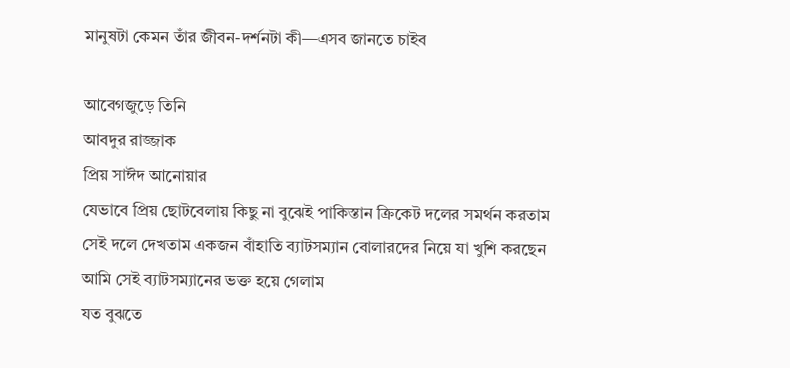মানুষটা কেমন তাঁর জীবন-দর্শনটা কী—এসব জানতে চাইব

আবেগজুড়ে তিনি
আবদুর রাজ্জাক
প্রিয় সাঈদ আনোয়ার
যেভাবে প্রিয় ছোটবেলায় কিছু না বুঝেই পাকিস্তান ক্রিকেট দলের সমর্থন করতাম
সেই দলে দেখতাম একজন বাঁহাতি ব্যাটসম্যান বোলারদের নিয়ে যা খুশি করছেন
আমি সেই ব্যাটসম্যানের ভক্ত হয়ে গেলাম
যত বুঝতে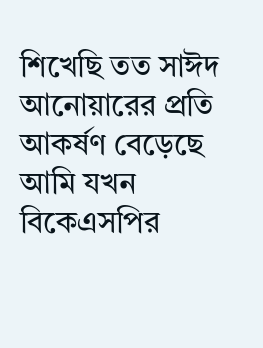শিখেছি তত সাঈদ আনোয়ারের প্রতি আকর্ষণ বেড়েছে
আমি যখন বিকেএসপির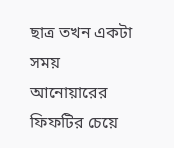ছাত্র তখন একটা সময় আনোয়ারের ফিফটির চেয়ে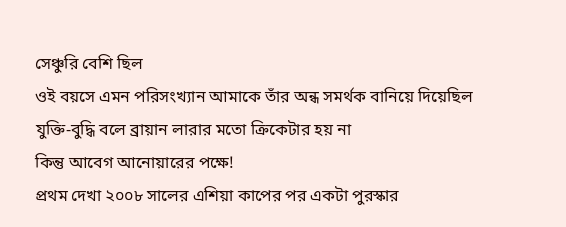সেঞ্চুরি বেশি ছিল
ওই বয়সে এমন পরিসংখ্যান আমাকে তাঁর অন্ধ সমর্থক বানিয়ে দিয়েছিল
যুক্তি-বুদ্ধি বলে ব্রায়ান লারার মতো ক্রিকেটার হয় না
কিন্তু আবেগ আনোয়ারের পক্ষে!
প্রথম দেখা ২০০৮ সালের এশিয়া কাপের পর একটা পুরস্কার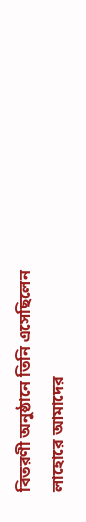বিতরণী অনুষ্ঠানে তিনি এসেছিলেন
লাহোরে আমাদের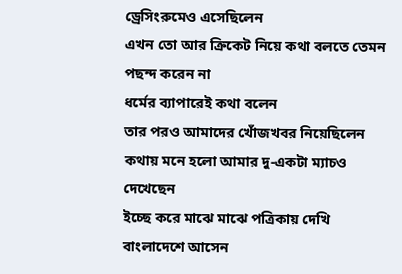ড্রেসিংরুমেও এসেছিলেন
এখন তো আর ক্রিকেট নিয়ে কথা বলতে তেমন পছন্দ করেন না
ধর্মের ব্যাপারেই কথা বলেন
তার পরও আমাদের খোঁজখবর নিয়েছিলেন
কথায় মনে হলো আমার দু-একটা ম্যাচও দেখেছেন
ইচ্ছে করে মাঝে মাঝে পত্রিকায় দেখি বাংলাদেশে আসেন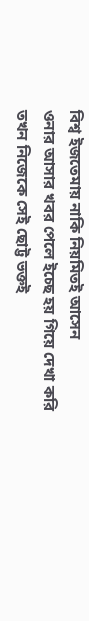বিশ্ব ইজতেমায় নাকি নিয়মিতই আসেন
ওনার আসার খবর পেলে ইচ্ছে হয় গিয়ে দেখা করি
তখন নিজেকে সেই ছোট্ট ভক্তই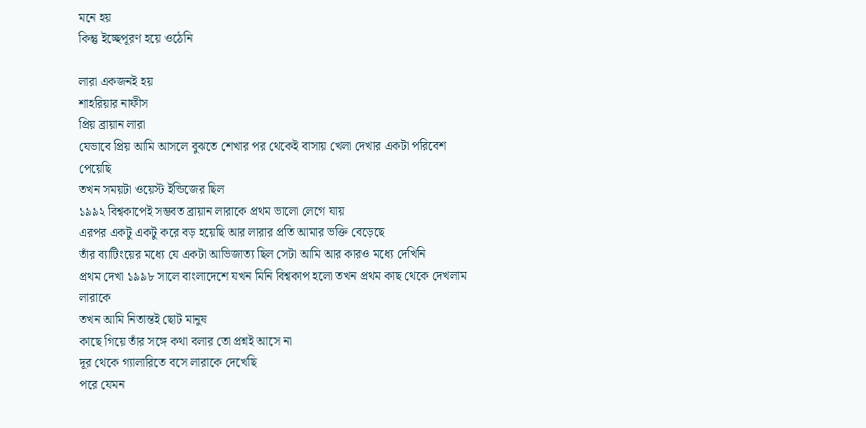মনে হয়
কিন্তু ইচ্ছেপূরণ হয়ে ওঠেনি

লারা একজনই হয়
শাহরিয়ার নাফীস
প্রিয় ব্রায়ান লারা
যেভাবে প্রিয় আমি আসলে বুঝতে শেখার পর থেকেই বাসায় খেলা দেখার একটা পরিবেশ পেয়েছি
তখন সময়টা ওয়েস্ট ইন্ডিজের ছিল
১৯৯২ বিশ্বকাপেই সম্ভবত ব্রায়ান লারাকে প্রথম ভালো লেগে যায়
এরপর একটু একটু করে বড় হয়েছি আর লারার প্রতি আমার ভক্তি বেড়েছে
তাঁর ব্যাটিংয়ের মধ্যে যে একটা আভিজাত্য ছিল সেটা আমি আর কারও মধ্যে দেখিনি
প্রথম দেখা ১৯৯৮ সালে বাংলাদেশে যখন মিনি বিশ্বকাপ হলো তখন প্রথম কাছ থেকে দেখলাম লারাকে
তখন আমি নিতান্তই ছোট মানুষ
কাছে গিয়ে তাঁর সঙ্গে কথা বলার তো প্রশ্নই আসে না
দূর থেকে গ্যালারিতে বসে লারাকে দেখেছি
পরে যেমন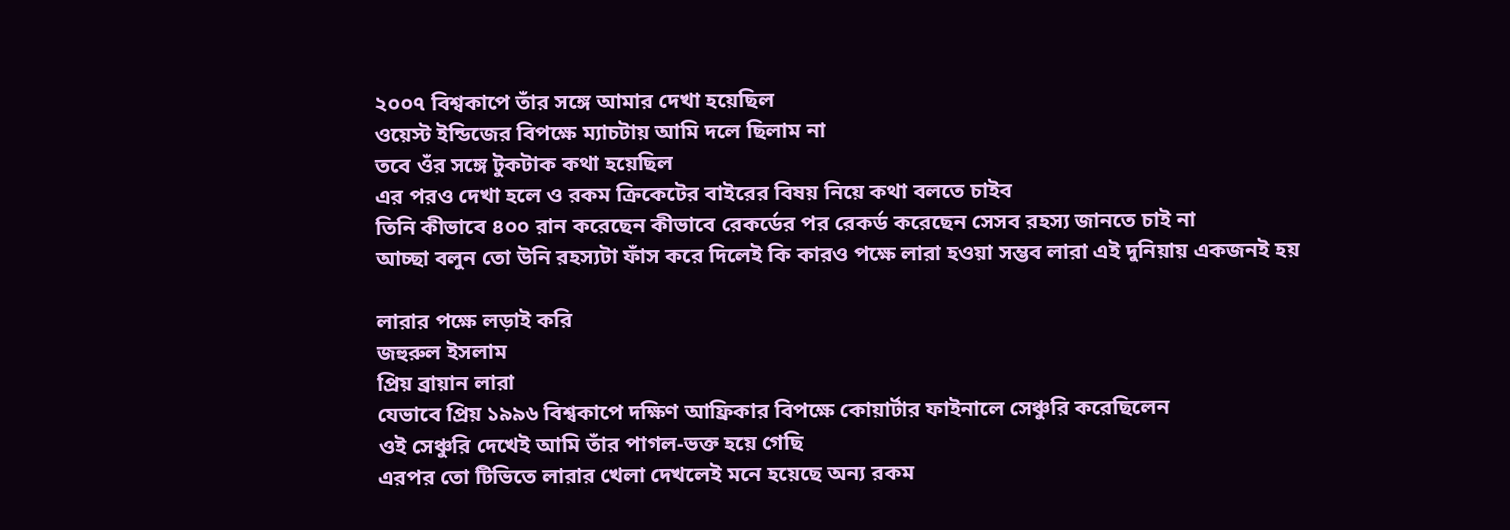২০০৭ বিশ্বকাপে তাঁর সঙ্গে আমার দেখা হয়েছিল
ওয়েস্ট ইন্ডিজের বিপক্ষে ম্যাচটায় আমি দলে ছিলাম না
তবে ওঁর সঙ্গে টুকটাক কথা হয়েছিল
এর পরও দেখা হলে ও রকম ক্রিকেটের বাইরের বিষয় নিয়ে কথা বলতে চাইব
তিনি কীভাবে ৪০০ রান করেছেন কীভাবে রেকর্ডের পর রেকর্ড করেছেন সেসব রহস্য জানতে চাই না
আচ্ছা বলুন তো উনি রহস্যটা ফাঁস করে দিলেই কি কারও পক্ষে লারা হওয়া সম্ভব লারা এই দুনিয়ায় একজনই হয়

লারার পক্ষে লড়াই করি
জহুরুল ইসলাম
প্রিয় ব্রায়ান লারা
যেভাবে প্রিয় ১৯৯৬ বিশ্বকাপে দক্ষিণ আফ্রিকার বিপক্ষে কোয়ার্টার ফাইনালে সেঞ্চুরি করেছিলেন
ওই সেঞ্চুরি দেখেই আমি তাঁর পাগল-ভক্ত হয়ে গেছি
এরপর তো টিভিতে লারার খেলা দেখলেই মনে হয়েছে অন্য রকম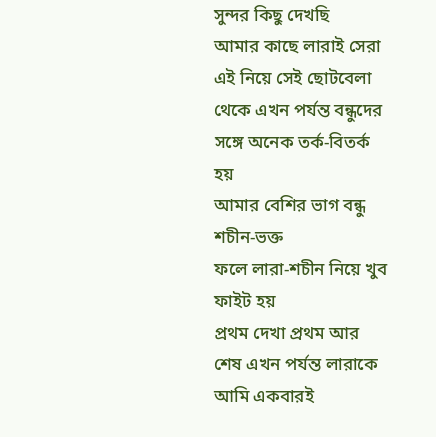সুন্দর কিছু দেখছি
আমার কাছে লারাই সেরা
এই নিয়ে সেই ছোটবেলা থেকে এখন পর্যন্ত বন্ধুদের সঙ্গে অনেক তর্ক-বিতর্ক হয়
আমার বেশির ভাগ বন্ধু শচীন-ভক্ত
ফলে লারা-শচীন নিয়ে খুব ফাইট হয়
প্রথম দেখা প্রথম আর শেষ এখন পর্যন্ত লারাকে আমি একবারই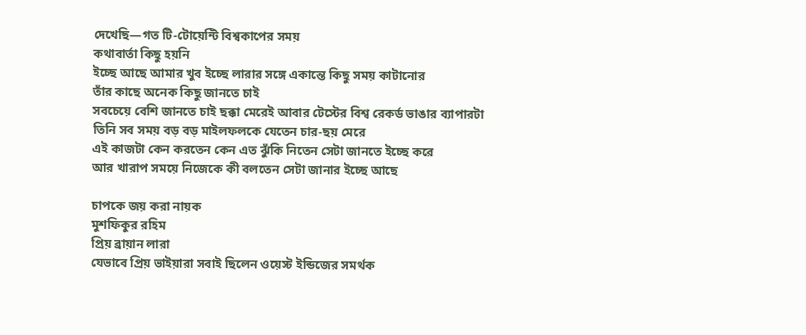দেখেছি—গত টি-টোয়েন্টি বিশ্বকাপের সময়
কথাবার্তা কিছু হয়নি
ইচ্ছে আছে আমার খুব ইচ্ছে লারার সঙ্গে একান্তে কিছু সময় কাটানোর
তাঁর কাছে অনেক কিছু জানতে চাই
সবচেয়ে বেশি জানতে চাই ছক্কা মেরেই আবার টেস্টের বিশ্ব রেকর্ড ভাঙার ব্যাপারটা
তিনি সব সময় বড় বড় মাইলফলকে যেতেন চার-ছয় মেরে
এই কাজটা কেন করতেন কেন এত ঝুঁকি নিতেন সেটা জানতে ইচ্ছে করে
আর খারাপ সময়ে নিজেকে কী বলতেন সেটা জানার ইচ্ছে আছে

চাপকে জয় করা নায়ক
মুশফিকুর রহিম
প্রিয় ব্রায়ান লারা
যেভাবে প্রিয় ভাইয়ারা সবাই ছিলেন ওয়েস্ট ইন্ডিজের সমর্থক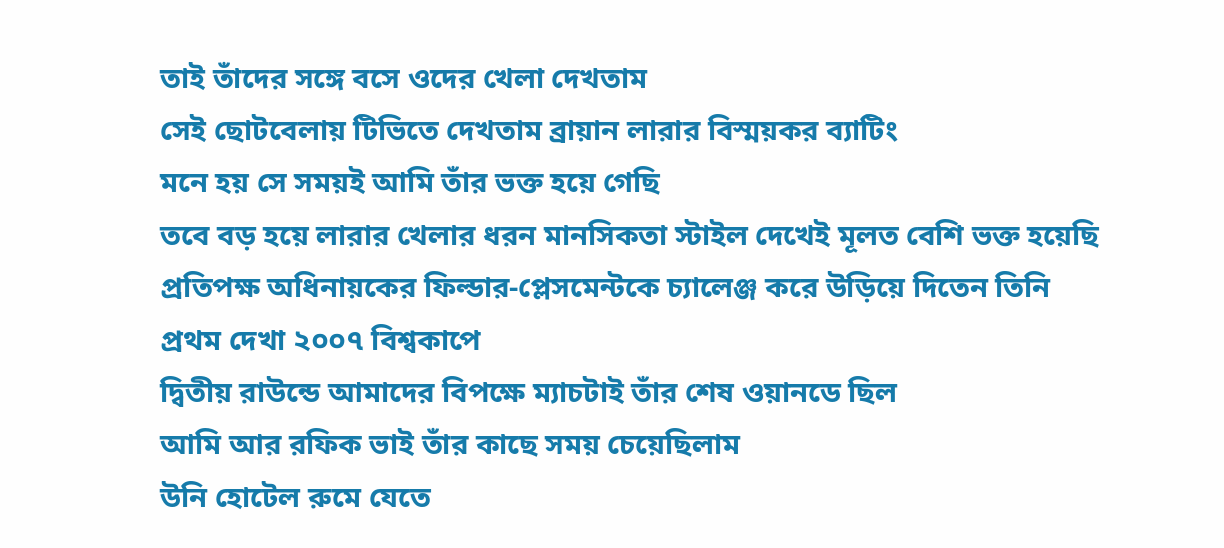তাই তাঁদের সঙ্গে বসে ওদের খেলা দেখতাম
সেই ছোটবেলায় টিভিতে দেখতাম ব্রায়ান লারার বিস্ময়কর ব্যাটিং
মনে হয় সে সময়ই আমি তাঁর ভক্ত হয়ে গেছি
তবে বড় হয়ে লারার খেলার ধরন মানসিকতা স্টাইল দেখেই মূলত বেশি ভক্ত হয়েছি
প্রতিপক্ষ অধিনায়কের ফিল্ডার-প্লেসমেন্টকে চ্যালেঞ্জ করে উড়িয়ে দিতেন তিনি
প্রথম দেখা ২০০৭ বিশ্বকাপে
দ্বিতীয় রাউন্ডে আমাদের বিপক্ষে ম্যাচটাই তাঁর শেষ ওয়ানডে ছিল
আমি আর রফিক ভাই তাঁর কাছে সময় চেয়েছিলাম
উনি হোটেল রুমে যেতে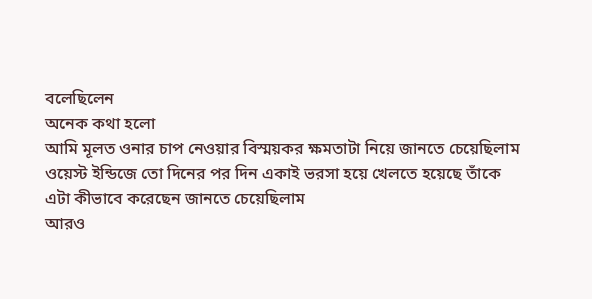বলেছিলেন
অনেক কথা হলো
আমি মূলত ওনার চাপ নেওয়ার বিস্ময়কর ক্ষমতাটা নিয়ে জানতে চেয়েছিলাম
ওয়েস্ট ইন্ডিজে তো দিনের পর দিন একাই ভরসা হয়ে খেলতে হয়েছে তাঁকে
এটা কীভাবে করেছেন জানতে চেয়েছিলাম
আরও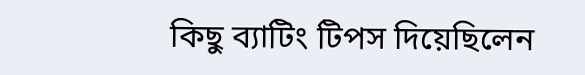কিছু ব্যাটিং টিপস দিয়েছিলেন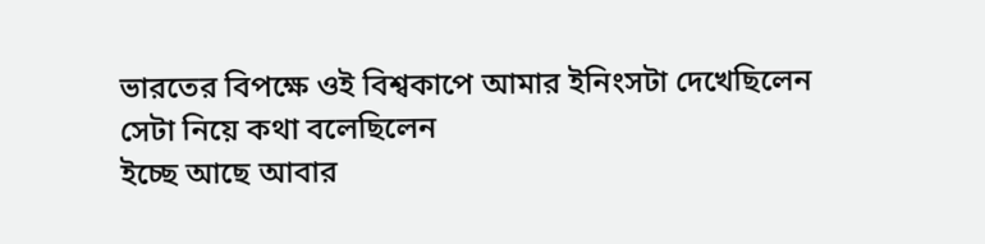ভারতের বিপক্ষে ওই বিশ্বকাপে আমার ইনিংসটা দেখেছিলেন
সেটা নিয়ে কথা বলেছিলেন
ইচ্ছে আছে আবার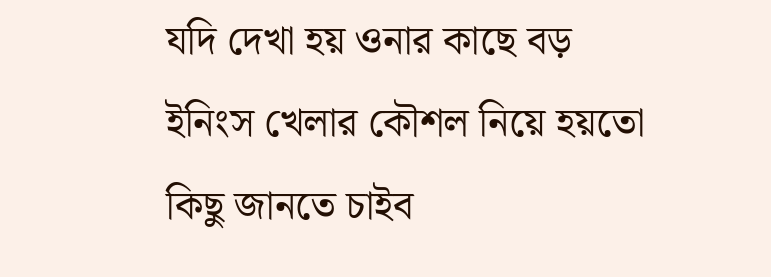যদি দেখা হয় ওনার কাছে বড় ইনিংস খেলার কৌশল নিয়ে হয়তো কিছু জানতে চাইব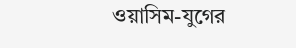ওয়াসিম-যুগের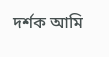দর্শক আমি